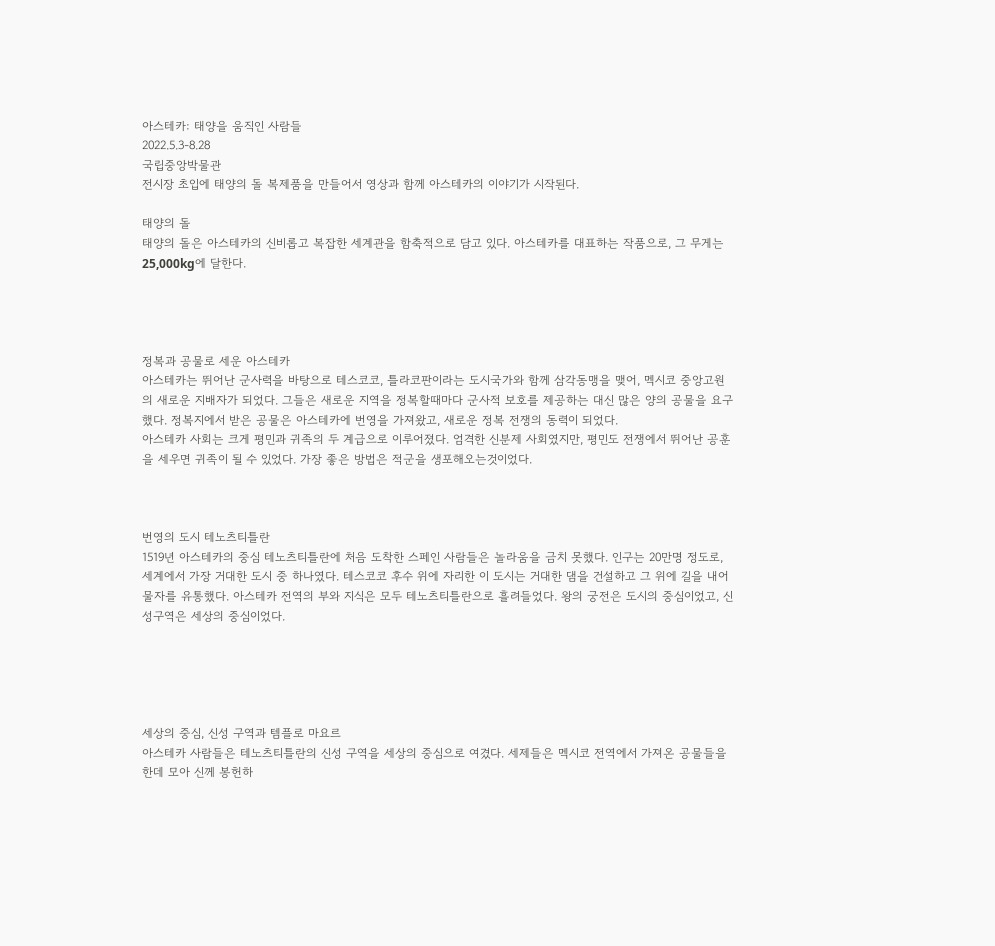아스테카: 태양을 움직인 사람들
2022.5.3-8.28
국립중앙박물관
전시장 초입에 태양의 돌 복제품을 만들어서 영상과 함께 아스테카의 이야기가 시작된다.

태양의 돌
태양의 돌은 아스테카의 신비롭고 복잡한 세계관을 함축적으로 담고 있다. 아스테카를 대표하는 작품으로, 그 무게는 25,000kg에 달한다.




정복과 공물로 세운 아스테카
아스테카는 뛰어난 군사력을 바탕으로 테스코코, 틀라코판이라는 도시국가와 함께 삼각동맹을 맺어, 멕시코 중앙고원의 새로운 지배자가 되었다. 그들은 새로운 지역을 정복할때마다 군사적 보호를 제공하는 대신 많은 양의 공물을 요구했다. 정복지에서 받은 공물은 아스테카에 번영을 가져왔고, 새로운 정복 전쟁의 동력이 되었다.
아스테카 사회는 크게 평민과 귀족의 두 계급으로 이루어졌다. 엄격한 신분제 사회였지만, 평민도 전쟁에서 뛰어난 공훈을 세우면 귀족이 될 수 있었다. 가장 좋은 방법은 적군을 생포해오는것이었다.



번영의 도시 테노츠티틀란
1519년 아스테카의 중심 테노츠티틀란에 처음 도착한 스페인 사람들은 놀라움을 금치 못했다. 인구는 20만명 정도로, 세계에서 가장 거대한 도시 중 하나였다. 테스코코 후수 위에 자리한 이 도시는 거대한 댐을 건설하고 그 위에 길을 내어 물자를 유통했다. 아스테카 전역의 부와 지식은 모두 테노츠티틀란으로 흘려들었다. 왕의 궁전은 도시의 중심이었고, 신성구역은 세상의 중심이었다.





세상의 중심, 신성 구역과 템플로 마요르
아스테카 사람들은 테노츠티틀란의 신성 구역을 세상의 중심으로 여겼다. 세제들은 멕시코 전역에서 가져온 공물들을 한데 모아 신께 봉헌하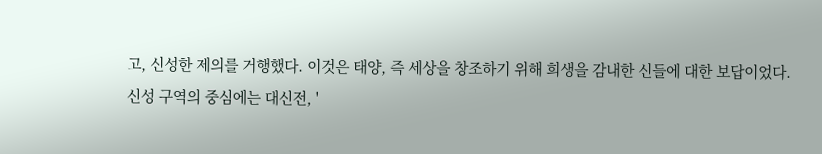고, 신성한 제의를 거행했다. 이것은 태양, 즉 세상을 창조하기 위해 희생을 감내한 신들에 대한 보답이었다.
신성 구역의 중심에는 대신전, '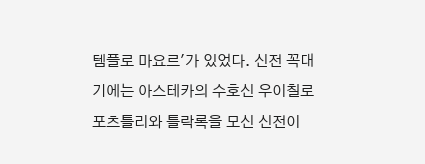템플로 마요르'가 있었다. 신전 꼭대기에는 아스테카의 수호신 우이칠로포츠틀리와 틀락록을 모신 신전이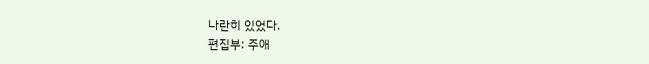나란히 있었다.
편집부: 주애